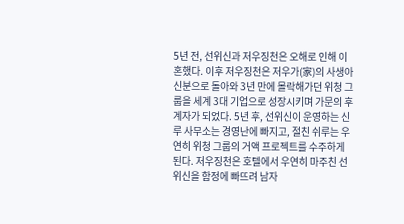5년 전, 선위신과 저우징천은 오해로 인해 이혼했다. 이후 저우징천은 저우가(家)의 사생아 신분으로 돌아와 3년 만에 몰락해가던 위청 그룹을 세계 3대 기업으로 성장시키며 가문의 후계자가 되었다. 5년 후, 선위신이 운영하는 신루 사무소는 경영난에 빠지고, 절친 쉬루는 우연히 위청 그룹의 거액 프로젝트를 수주하게 된다. 저우징천은 호텔에서 우연히 마주친 선위신을 함정에 빠뜨려 남자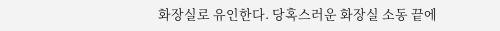화장실로 유인한다. 당혹스러운 화장실 소동 끝에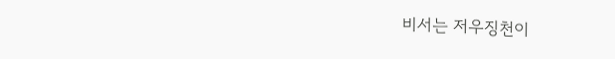비서는 저우징천이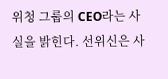위청 그룹의 CEO라는 사실을 밝힌다. 선위신은 사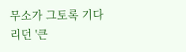무소가 그토록 기다리던 '큰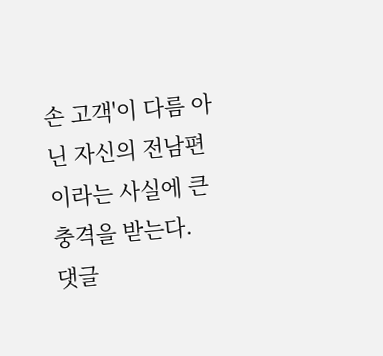손 고객'이 다름 아닌 자신의 전남편이라는 사실에 큰 충격을 받는다.
댓글